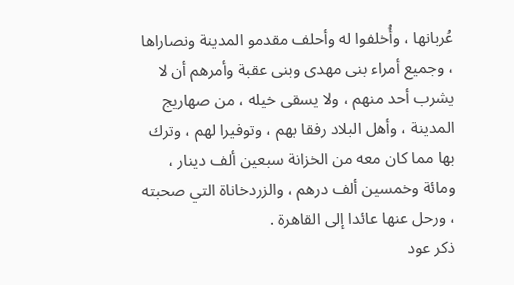عُربانها ، وأُخلفوا له وأحلف مقدمو المدينة ونصاراها ، وجميع أمراء بنى مهدى وبنى عقبة وأمرهم أن لا يشرب أحد منهم ، ولا يسقى خيله ، من صهاريج المدينة ، وأهل البلاد رفقا بهم ، وتوفيرا لهم ، وترك بها مما كان معه من الخزانة سبعين ألف دينار ، ومائة وخمسين ألف درهم ، والزردخاناة التي صحبته ، ورحل عنها عائدا إلى القاهرة .
ذكر عود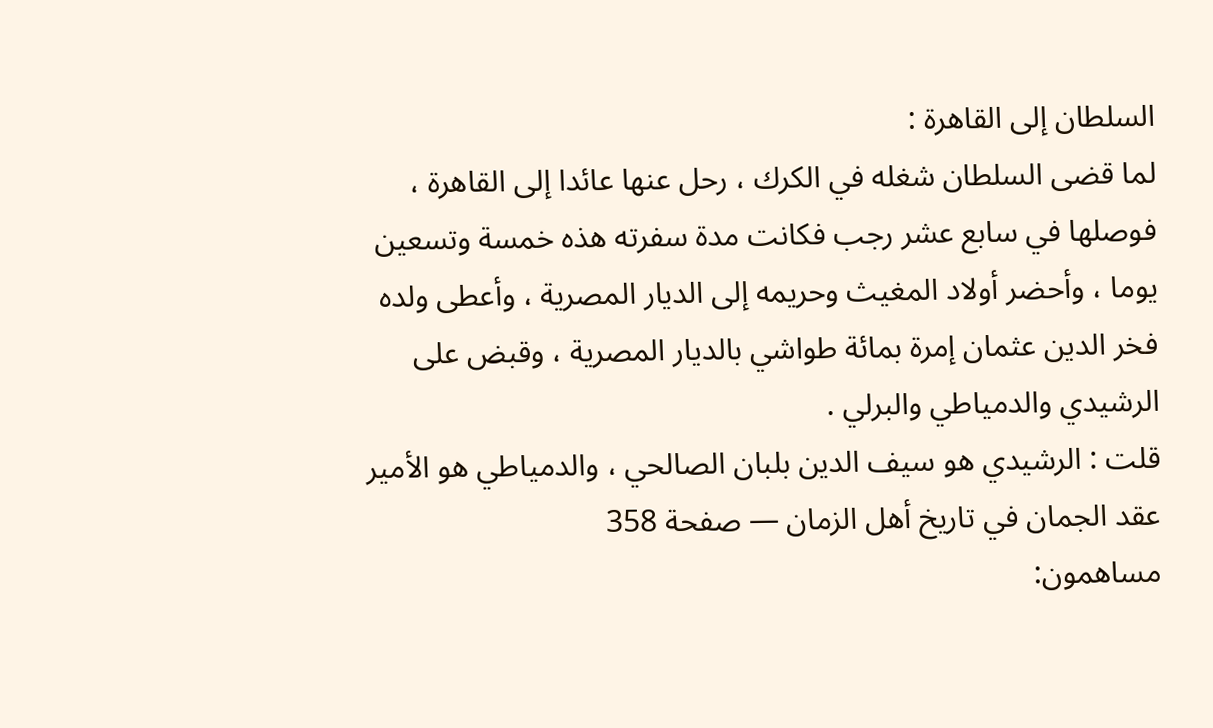السلطان إلى القاهرة :
لما قضى السلطان شغله في الكرك ، رحل عنها عائدا إلى القاهرة ، فوصلها في سابع عشر رجب فكانت مدة سفرته هذه خمسة وتسعين يوما ، وأحضر أولاد المغيث وحريمه إلى الديار المصرية ، وأعطى ولده فخر الدين عثمان إمرة بمائة طواشي بالديار المصرية ، وقبض على الرشيدي والدمياطي والبرلي .
قلت : الرشيدي هو سيف الدين بلبان الصالحي ، والدمياطي هو الأمير
عقد الجمان في تاريخ أهل الزمان — صفحة 358
مساهمون: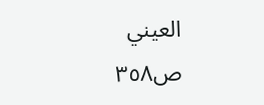العيني
ص٣٥٨